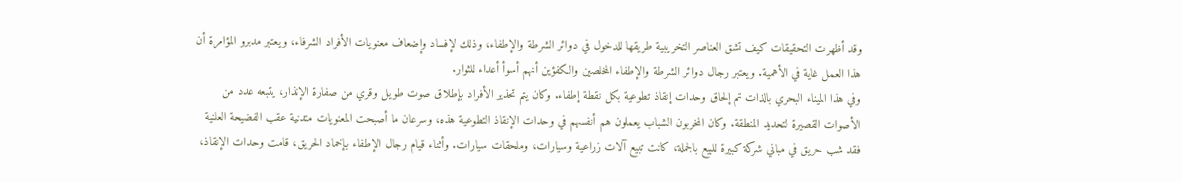وقد أظهرت التحقيقات كيف تشق العناصر التخريبية طريقها للدخول في دوائر الشرطة والإطفاء، وذلك لإفساد وإضعاف معنويات الأفراد الشرفاء، ويعتبر مدبرو المؤامرة أن هذا العمل غاية في الأهمية. ويعتبر رجال دوائر الشرطة والإطفاء المخلصين والكفؤين أنهم أسوأ أعداء للثوار.
وفي هذا الميناء البحري بالذات تم إلحاق وحدات إنقاذ تطوعية بكل نقطة إطفاء. وكان يتم تحذير الأفراد بإطلاق صوت طويل وقري من صفارة الإنذار، يتبعه عدد من الأصوات القصيرة لتحديد المنطقة. وكان المخربون الشباب يعملون هم أنفسهم في وحدات الإنقاذ التطوعية هذه، وسرعان ما أصبحت المعنويات متدنية عقب الفضيحة العلنية
فقد شب حريق في مباني شركة كبيرة للبيع بالجملة، كانت تبيع آلات زراعية وسيارات، وملحقات سيارات. وأثناء قيام رجال الإطفاء بإخماد الحريق، قامت وحدات الإنقاذ،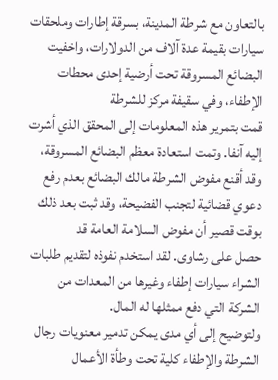بالتعاون مع شرطة المدينة، بسرقة إطارات وملحقات سيارات بقيمة عدة آلاف من الدولارات، واخفيت البضائع المسروقة تحت أرضية إحدى محطات الإطفاء، وفي سقيفة مركز للشرطة
قمت بتمرير هذه المعلومات إلى المحقق الذي أشرت إليه آنفا. وتمت استعادة معظم البضائع المسروقة، وقد أقنع مفوض الشرطة مالك البضائع بعدم رفع دعوي قضائية لتجنب الفضيحة، وقد ثبت بعد ذلك بوقت قصير أن مفوض السلامة العامة قد
حصل على رشاوى. لقد استخدم نفوذه لتقديم طلبات الشراء سيارات إطفاء وغيرها من المعدات من الشركة التي دفع ممثلها له المال.
ولتوضيح إلى أي مدى يمكن تدمير معنويات رجال الشرطة والإطفاء كلية تحت وطأة الأعمال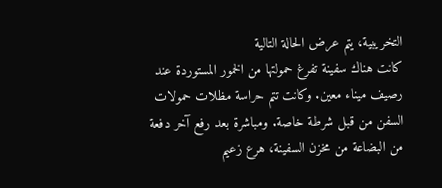التخريبية، يتم عرض الحالة التالية
كانت هناك سفينة تفرغ حمولتها من الخمور المستوردة عند رصيف ميناء معين. وكانت تتم حراسة مظلات حمولات السفن من قبل شرطة خاصة. ومباشرة بعد رفع آخر دفعة من البضاعة من مخزن السفينة، هرع زعيم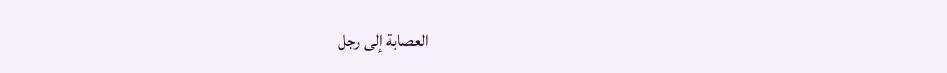العصابة إلى رجل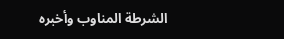الشرطة المناوب وأخبره